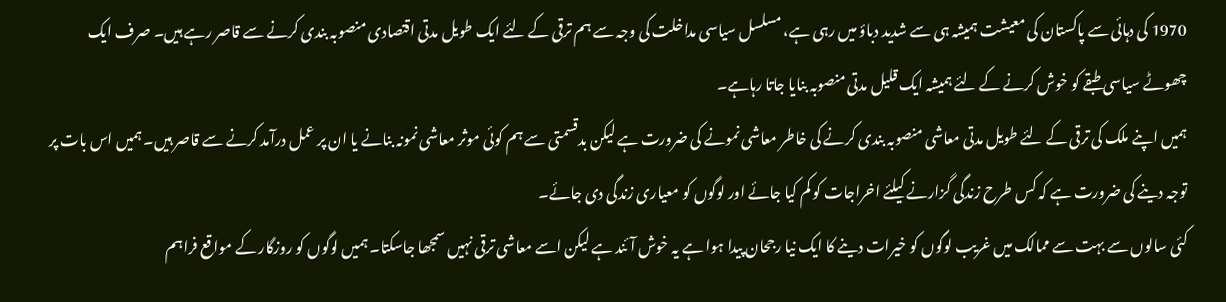1970 کی دہائی سے پاکستان کی معیشت ہمیشہ ہی سے شدید دباؤ میں رہی ہے، مسلسل سیاسی مداخلت کی وجہ سے ہم ترقی کے لئے ایک طویل مدتی اقتصادی منصوبہ بندی کرنے سے قاصر رہے ہیں۔ صرف ایک چھوٹے سیاسی طبقے کو خوش کرنے کے لئے ہمیشہ ایک قلیل مدتی منصوبہ بنایا جاتا رہاہے۔
ہمیں اپنے ملک کی ترقی کے لئے طویل مدتی معاشی منصوبہ بندی کرنے کی خاطر معاشی نمونے کی ضرورت ہے لیکن بدقسمتی سے ہم کوئی موثر معاشی نمونہ بنانے یا ان پر عمل درآمد کرنے سے قاصر ہیں۔ ہمیں اس بات پر توجہ دینے کی ضرورت ہے کہ کس طرح زندگی گزارنے کیلئے اخراجات کو کم کیا جائے اور لوگوں کو معیاری زندگی دی جائے۔
کئی سالوں سے بہت سے ممالک میں غریب لوگوں کو خیرات دینے کا ایک نیا رجحان پیدا ہوا ہے یہ خوش آئند ہے لیکن اسے معاشی ترقی نہیں سمجھا جاسکتا۔ ہمیں لوگوں کو روزگار کے مواقع فراہم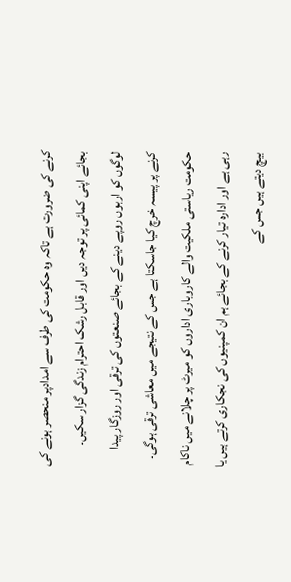کرنے کی ضرورت ہے تاکہ وہ حکومت کی طرف سے امدادپر منحصر ہونے کی بجائے اپنی کمائی پر توجہ دیں اور قابل رشک احترام زندگی گزار سکیں۔
لوگوں کو اربوں روپے دینے کے بجائے صنعتوں کی ترقی اور روزگار پیدا کرنے پر پیسہ خرچ کیا جاسکتا ہے جس کے نتیجے میں معاشی ترقی ہوگی۔ حکومت ریاستی ملکیت والے کاروباری اداروں کو میرٹ پر چلانے میں ناکام رہی ہے اور ادارہ تیار کرنے کے بجائے ہم ان کمپنیوں کی نجکاری کرتے ہیں یا بیچ دیتے ہیں جس کے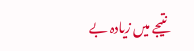نتیجے میں زیادہ بے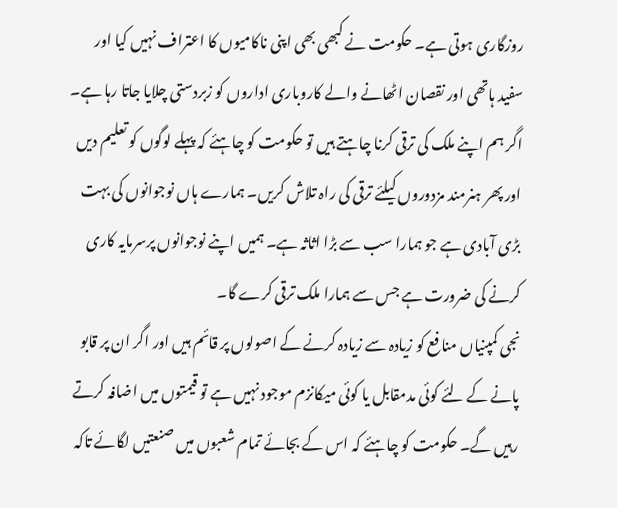روزگاری ہوتی ہے۔ حکومت نے کبھی بھی اپنی ناکامیوں کا اعتراف نہیں کیا اور سفید ہاتھی اور نقصان اٹھانے والے کاروباری اداروں کو زبردستی چلایا جاتا رہا ہے۔
اگر ہم اپنے ملک کی ترقی کرنا چاہتے ہیں تو حکومت کو چاہئے کہ پہلے لوگوں کو تعلیم دیں اور پھر ہنرمند مزدوروں کیلئے ترقی کی راہ تلاش کریں۔ ہمارے ہاں نوجوانوں کی بہت بڑی آبادی ہے جو ہمارا سب سے بڑا اثاثہ ہے۔ ہمیں اپنے نوجوانوں پرسرمایہ کاری کرنے کی ضرورت ہے جس سے ہمارا ملک ترقی کرے گا۔
نجی کمپنیاں منافع کو زیادہ سے زیادہ کرنے کے اصولوں پر قائم ہیں اور اگر ان پر قابو پانے کے لئے کوئی مدمقابل یا کوئی میکانزم موجود نہیں ہے تو قیمتوں میں اضافہ کرتے رہیں گے۔ حکومت کو چاہئے کہ اس کے بجائے تمام شعبوں میں صنعتیں لگائے تاکہ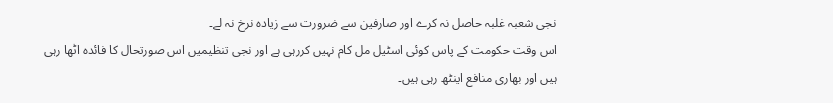نجی شعبہ غلبہ حاصل نہ کرے اور صارفین سے ضرورت سے زیادہ نرخ نہ لے۔
اس وقت حکومت کے پاس کوئی اسٹیل مل کام نہیں کررہی ہے اور نجی تنظیمیں اس صورتحال کا فائدہ اٹھا رہی ہیں اور بھاری منافع اینٹھ رہی ہیں۔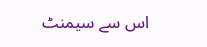اس سے سیمنٹ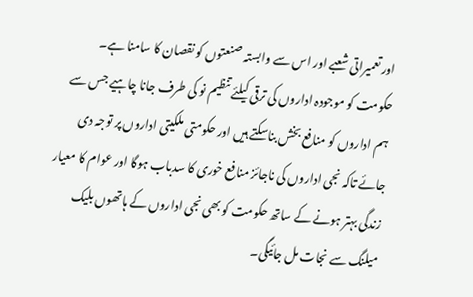اور تعمیراتی شعبے اور اس سے وابستہ صنعتوں کو نقصان کا سامنا ہے۔
حکومت کو موجودہ اداروں کی ترقی کیلئے تنظیم نو کی طرف جانا چاہیے جس سے ہم اداروں کو منافع بخش بناسکتے ہیں اور حکومتی ملکیتی اداروں پر توجہ دی جائے تاکہ نجی اداروں کی ناجائز منافع خوری کا سدباب ہوگا اور عوام کا معیار زندگی بہتر ہونے کے ساتھ حکومت کو بھی نجی اداروں کے ہاتھوں بلیک میلنگ سے نجات مل جائیگی۔